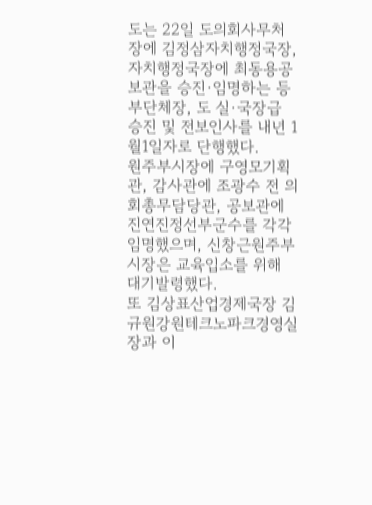도는 22일 도의회사무처장에 김정삼자치행정국장, 자치행정국장에 최동용공보관을 승진·임명하는 등 부단체장, 도 실·국장급 승진 및 전보인사를 내년 1월1일자로 단행했다.
원주부시장에 구영모기획관, 감사관에 조광수 전 의회총무담당관, 공보관에 진연진정선부군수를 각각 임명했으며, 신창근원주부시장은 교육입소를 위해 대기발령했다.
또 김상표산업경제국장 김규원강원테크노파크경영실장과 이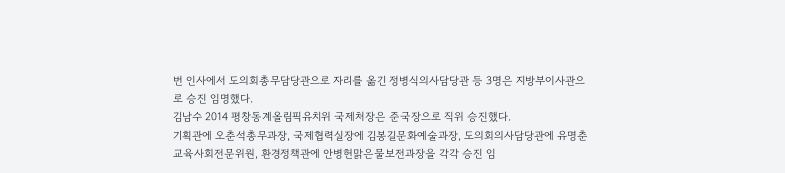번 인사에서 도의회총무담당관으로 자리를 옮긴 정병식의사담당관 등 3명은 지방부이사관으로 승진 임명했다.
김남수 2014 평창동계올림픽유치위 국제처장은 준국장으로 직위 승진했다.
기획관에 오춘석총무과장, 국제협력실장에 김봉길문화예술과장, 도의회의사담당관에 유명춘교육사회전문위원, 환경정책관에 안병헌맑은물보전과장을 각각 승진 임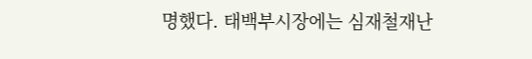명했다. 태백부시장에는 심재철재난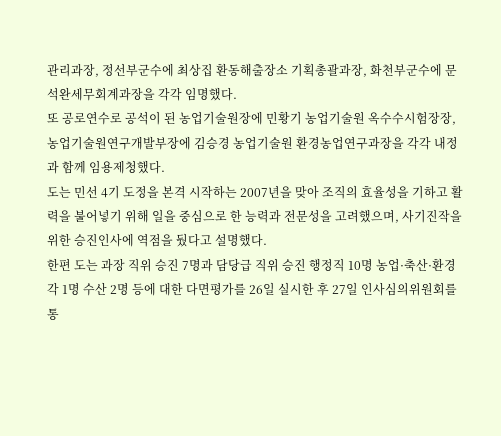관리과장, 정선부군수에 최상집 환동해출장소 기획총괄과장, 화천부군수에 문석완세무회계과장을 각각 임명했다.
또 공로연수로 공석이 된 농업기술원장에 민황기 농업기술원 옥수수시험장장, 농업기술원연구개발부장에 김승경 농업기술원 환경농업연구과장을 각각 내정과 함께 임용제청했다.
도는 민선 4기 도정을 본격 시작하는 2007년을 맞아 조직의 효율성을 기하고 활력을 불어넣기 위해 일을 중심으로 한 능력과 전문성을 고려했으며, 사기진작을 위한 승진인사에 역점을 뒀다고 설명했다.
한편 도는 과장 직위 승진 7명과 담당급 직위 승진 행정직 10명 농업·축산·환경 각 1명 수산 2명 등에 대한 다면평가를 26일 실시한 후 27일 인사심의위원회를 통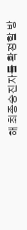해 최종승진자를 확정할 방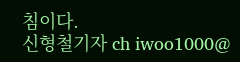침이다.
신형철기자 ch iwoo1000@